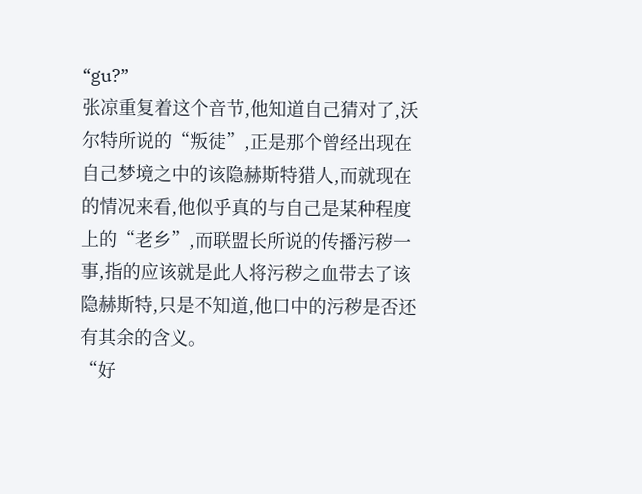“gu?”
张凉重复着这个音节,他知道自己猜对了,沃尔特所说的“叛徒”,正是那个曾经出现在自己梦境之中的该隐赫斯特猎人,而就现在的情况来看,他似乎真的与自己是某种程度上的“老乡”,而联盟长所说的传播污秽一事,指的应该就是此人将污秽之血带去了该隐赫斯特,只是不知道,他口中的污秽是否还有其余的含义。
“好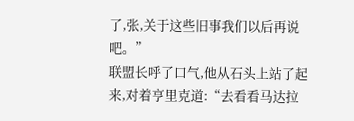了,张,关于这些旧事我们以后再说吧。”
联盟长呼了口气,他从石头上站了起来,对着亨里克道:“去看看马达拉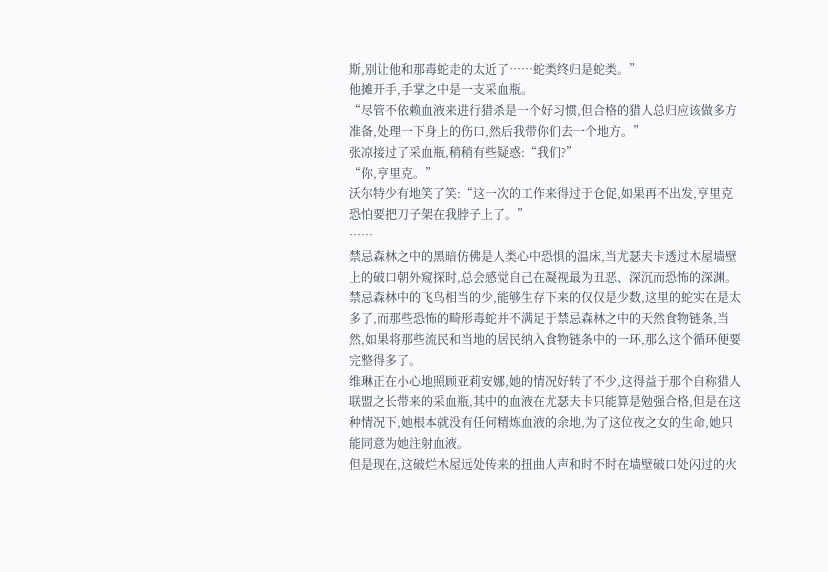斯,别让他和那毒蛇走的太近了……蛇类终归是蛇类。”
他摊开手,手掌之中是一支采血瓶。
“尽管不依赖血液来进行猎杀是一个好习惯,但合格的猎人总归应该做多方准备,处理一下身上的伤口,然后我带你们去一个地方。”
张凉接过了采血瓶,稍稍有些疑惑:“我们?”
“你,亨里克。”
沃尔特少有地笑了笑:“这一次的工作来得过于仓促,如果再不出发,亨里克恐怕要把刀子架在我脖子上了。”
……
禁忌森林之中的黑暗仿佛是人类心中恐惧的温床,当尤瑟夫卡透过木屋墙壁上的破口朝外窥探时,总会感觉自己在凝视最为丑恶、深沉而恐怖的深渊。
禁忌森林中的飞鸟相当的少,能够生存下来的仅仅是少数,这里的蛇实在是太多了,而那些恐怖的畸形毒蛇并不满足于禁忌森林之中的天然食物链条,当然,如果将那些流民和当地的居民纳入食物链条中的一环,那么这个循环便要完整得多了。
维琳正在小心地照顾亚莉安娜,她的情况好转了不少,这得益于那个自称猎人联盟之长带来的采血瓶,其中的血液在尤瑟夫卡只能算是勉强合格,但是在这种情况下,她根本就没有任何精炼血液的余地,为了这位夜之女的生命,她只能同意为她注射血液。
但是现在,这破烂木屋远处传来的扭曲人声和时不时在墙壁破口处闪过的火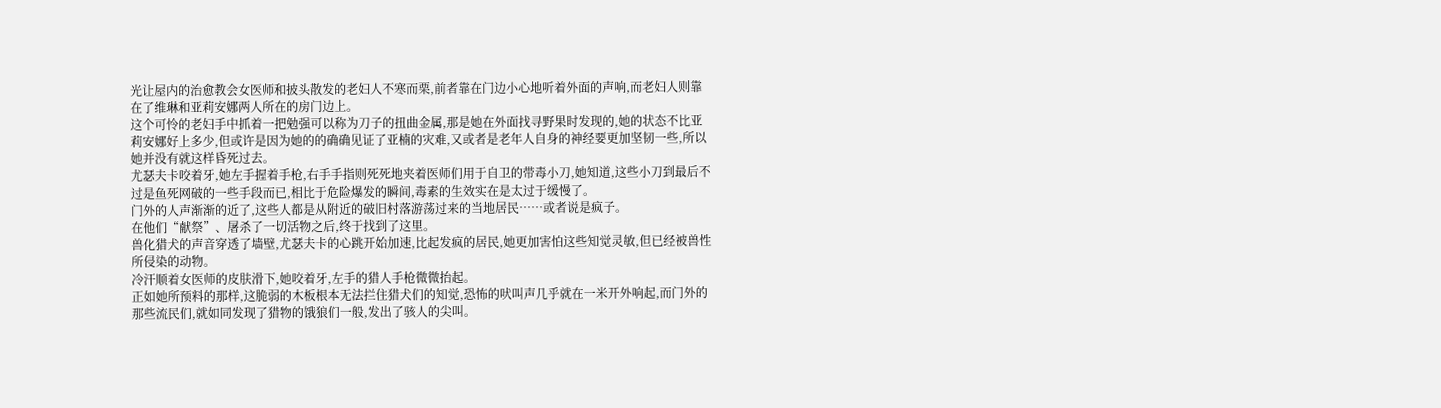光让屋内的治愈教会女医师和披头散发的老妇人不寒而栗,前者靠在门边小心地听着外面的声响,而老妇人则靠在了维琳和亚莉安娜两人所在的房门边上。
这个可怜的老妇手中抓着一把勉强可以称为刀子的扭曲金属,那是她在外面找寻野果时发现的,她的状态不比亚莉安娜好上多少,但或许是因为她的的确确见证了亚楠的灾难,又或者是老年人自身的神经要更加坚韧一些,所以她并没有就这样昏死过去。
尤瑟夫卡咬着牙,她左手握着手枪,右手手指则死死地夹着医师们用于自卫的带毒小刀,她知道,这些小刀到最后不过是鱼死网破的一些手段而已,相比于危险爆发的瞬间,毒素的生效实在是太过于缓慢了。
门外的人声渐渐的近了,这些人都是从附近的破旧村落游荡过来的当地居民……或者说是疯子。
在他们“献祭”、屠杀了一切活物之后,终于找到了这里。
兽化猎犬的声音穿透了墙壁,尤瑟夫卡的心跳开始加速,比起发疯的居民,她更加害怕这些知觉灵敏,但已经被兽性所侵染的动物。
冷汗顺着女医师的皮肤滑下,她咬着牙,左手的猎人手枪微微抬起。
正如她所预料的那样,这脆弱的木板根本无法拦住猎犬们的知觉,恐怖的吠叫声几乎就在一米开外响起,而门外的那些流民们,就如同发现了猎物的饿狼们一般,发出了骇人的尖叫。